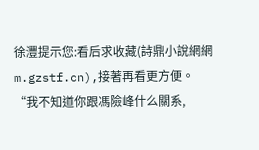徐灃提示您:看后求收藏(詩鼎小說網網m.gzstf.cn),接著再看更方便。
“我不知道你跟馮險峰什么關系,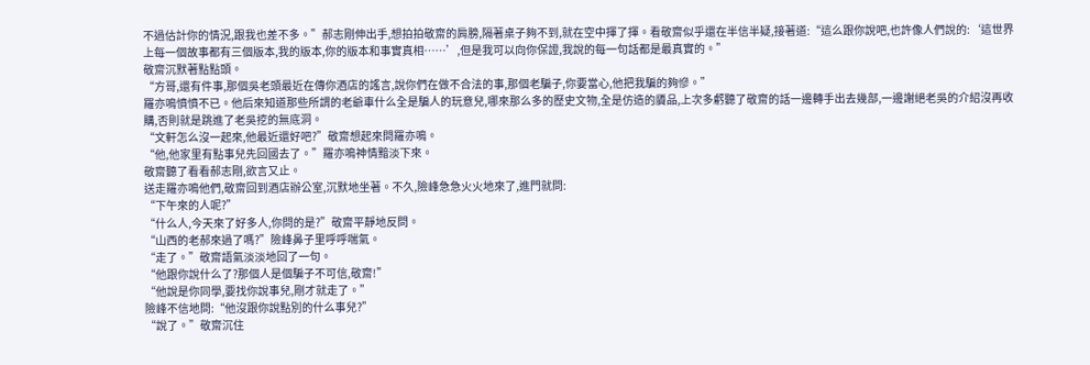不過估計你的情況,跟我也差不多。”郝志剛伸出手,想拍拍敬齋的肩膀,隔著桌子夠不到,就在空中揮了揮。看敬齋似乎還在半信半疑,接著道:“這么跟你說吧,也許像人們說的:‘這世界上每一個故事都有三個版本,我的版本,你的版本和事實真相……’,但是我可以向你保證,我說的每一句話都是最真實的。”
敬齋沉默著點點頭。
“方哥,還有件事,那個吳老頭最近在傳你酒店的謠言,說你們在做不合法的事,那個老騙子,你要當心,他把我騙的夠慘。”
羅亦鳴憤憤不已。他后來知道那些所謂的老爺車什么全是騙人的玩意兒,哪來那么多的歷史文物,全是仿造的贗品,上次多虧聽了敬齋的話一邊轉手出去幾部,一邊謝絕老吳的介紹沒再收購,否則就是跳進了老吳挖的無底洞。
“文軒怎么沒一起來,他最近還好吧?”敬齋想起來問羅亦鳴。
“他,他家里有點事兒先回國去了。”羅亦鳴神情黯淡下來。
敬齋聽了看看郝志剛,欲言又止。
送走羅亦鳴他們,敬齋回到酒店辦公室,沉默地坐著。不久,險峰急急火火地來了,進門就問:
“下午來的人呢?”
“什么人,今天來了好多人,你問的是?”敬齋平靜地反問。
“山西的老郝來過了嗎?”險峰鼻子里呼呼喘氣。
“走了。”敬齋語氣淡淡地回了一句。
“他跟你說什么了?那個人是個騙子不可信,敬齋!”
“他說是你同學,要找你說事兒,剛才就走了。”
險峰不信地問:“他沒跟你說點別的什么事兒?”
“說了。”敬齋沉住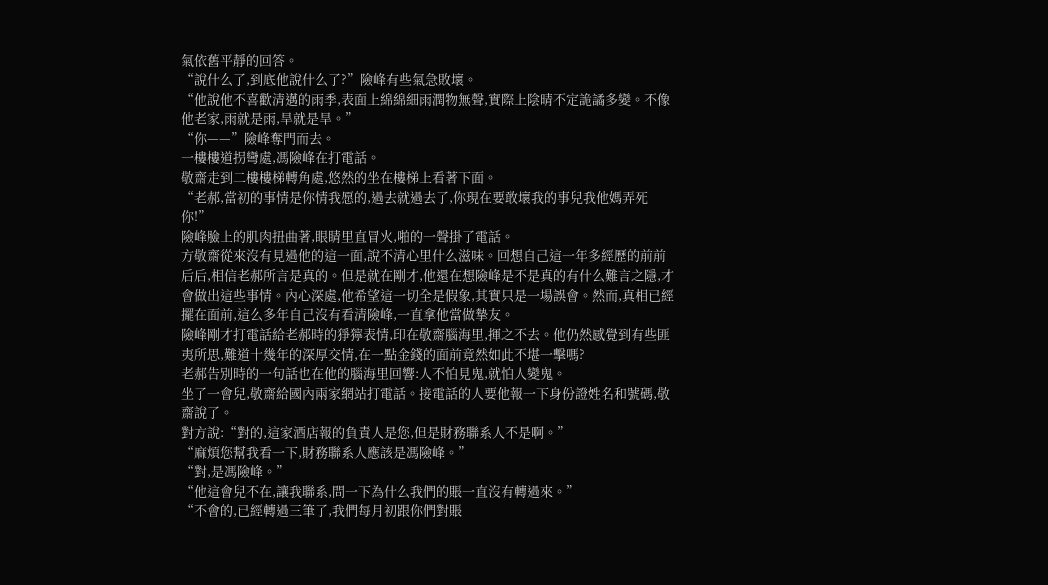氣依舊平靜的回答。
“說什么了,到底他說什么了?”險峰有些氣急敗壞。
“他說他不喜歡清邁的雨季,表面上綿綿細雨潤物無聲,實際上陰晴不定詭譎多變。不像他老家,雨就是雨,旱就是旱。”
“你——”險峰奪門而去。
一樓樓道拐彎處,馮險峰在打電話。
敬齋走到二樓樓梯轉角處,悠然的坐在樓梯上看著下面。
“老郝,當初的事情是你情我愿的,過去就過去了,你現在要敢壞我的事兒我他媽弄死你!”
險峰臉上的肌肉扭曲著,眼睛里直冒火,啪的一聲掛了電話。
方敬齋從來沒有見過他的這一面,說不清心里什么滋味。回想自己這一年多經歷的前前后后,相信老郝所言是真的。但是就在剛才,他還在想險峰是不是真的有什么難言之隱,才會做出這些事情。內心深處,他希望這一切全是假象,其實只是一場誤會。然而,真相已經擺在面前,這么多年自己沒有看清險峰,一直拿他當做摯友。
險峰剛才打電話給老郝時的猙獰表情,印在敬齋腦海里,揮之不去。他仍然感覺到有些匪夷所思,難道十幾年的深厚交情,在一點金錢的面前竟然如此不堪一擊嗎?
老郝告別時的一句話也在他的腦海里回響:人不怕見鬼,就怕人變鬼。
坐了一會兒,敬齋給國內兩家網站打電話。接電話的人要他報一下身份證姓名和號碼,敬齋說了。
對方說:“對的,這家酒店報的負責人是您,但是財務聯系人不是啊。”
“麻煩您幫我看一下,財務聯系人應該是馮險峰。”
“對,是馮險峰。”
“他這會兒不在,讓我聯系,問一下為什么我們的賬一直沒有轉過來。”
“不會的,已經轉過三筆了,我們每月初跟你們對賬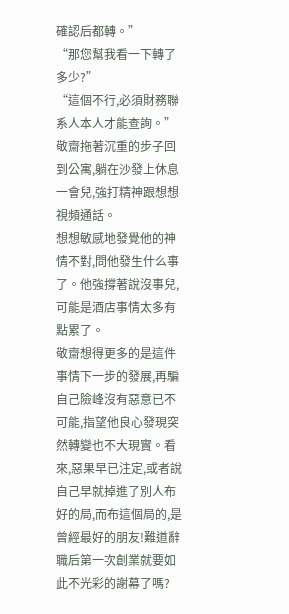確認后都轉。”
“那您幫我看一下轉了多少?”
“這個不行,必須財務聯系人本人才能查詢。”
敬齋拖著沉重的步子回到公寓,躺在沙發上休息一會兒,強打精神跟想想視頻通話。
想想敏感地發覺他的神情不對,問他發生什么事了。他強撐著說沒事兒,可能是酒店事情太多有點累了。
敬齋想得更多的是這件事情下一步的發展,再騙自己險峰沒有惡意已不可能,指望他良心發現突然轉變也不大現實。看來,惡果早已注定,或者說自己早就掉進了別人布好的局,而布這個局的,是曾經最好的朋友!難道辭職后第一次創業就要如此不光彩的謝幕了嗎?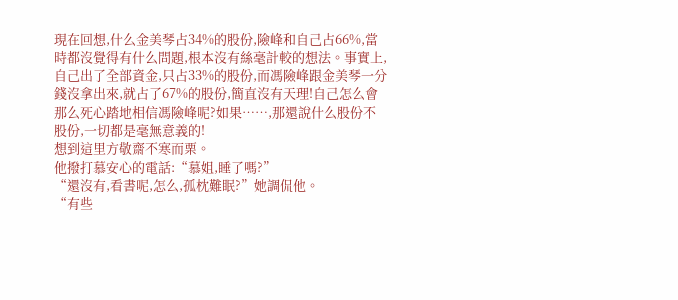現在回想,什么金美琴占34%的股份,險峰和自己占66%,當時都沒覺得有什么問題,根本沒有絲毫計較的想法。事實上,自己出了全部資金,只占33%的股份,而馮險峰跟金美琴一分錢沒拿出來,就占了67%的股份,簡直沒有天理!自己怎么會那么死心踏地相信馮險峰呢?如果……,那還說什么股份不股份,一切都是毫無意義的!
想到這里方敬齋不寒而栗。
他撥打慕安心的電話:“慕姐,睡了嗎?”
“還沒有,看書呢,怎么,孤枕難眠?”她調侃他。
“有些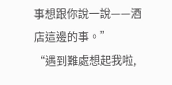事想跟你說一說——酒店這邊的事。”
“遇到難處想起我啦,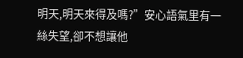明天,明天來得及嗎?”安心語氣里有一絲失望,卻不想讓他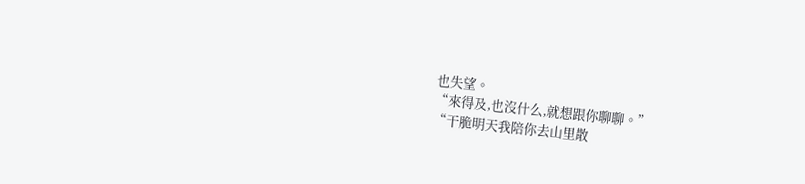也失望。
“來得及,也沒什么,就想跟你聊聊。”
“干脆明天我陪你去山里散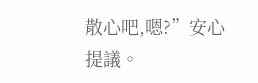散心吧,嗯?”安心提議。